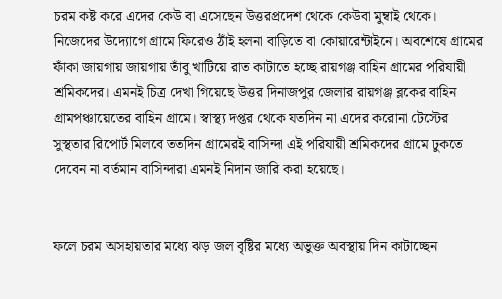চরম কষ্ট করে এদের কেউ বা এসেছেন উত্তরপ্রদেশ থেকে কেউবা মুম্বাই থেকে। নিজেদের উদ্যোগে গ্রামে ফিরেও ঠাঁই হলনা বাড়িতে বা কোয়ারেন্টাইনে। অবশেষে গ্রামের ফাঁকা জায়গায় জায়গায় তাঁবু খাটিয়ে রাত কাটাতে হচ্ছে রায়গঞ্জ বাহিন গ্রামের পরিযায়ী শ্রমিকদের। এমনই চিত্র দেখা গিয়েছে উত্তর দিনাজপুর জেলার রায়গঞ্জ ব্লকের বাহিন গ্রামপঞ্চায়েতের বাহিন গ্রামে। স্বাস্থ্য দপ্তর থেকে যতদিন না এদের করোনা টেস্টের সুস্থতার রিপোর্ট মিলবে ততদিন গ্রামেরই বাসিন্দা এই পরিযায়ী শ্রমিকদের গ্রামে ঢুকতে দেবেন না বর্তমান বাসিন্দারা এমনই নিদান জারি করা হয়েছে।


ফলে চরম অসহায়তার মধ্যে ঝড় জল বৃষ্টির মধ্যে অভুক্ত অবস্থায় দিন কাটাচ্ছেন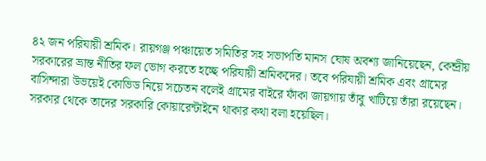৪২ জন পরিযায়ী শ্রমিক। রায়গঞ্জ পঞ্চায়েত সমিতির সহ সভাপতি মানস ঘোষ অবশ্য জানিয়েছেন, কেন্দ্রীয় সরকারের ভ্রান্ত নীতির ফল ভোগ করতে হচ্ছে পরিযায়ী শ্রমিকদের। তবে পরিযায়ী শ্রমিক এবং গ্রামের বাসিন্দারা উভয়েই কোভিড নিয়ে সচেতন বলেই গ্রামের বাইরে ফাঁকা জায়গায় তাঁবু খাটিয়ে তাঁরা রয়েছেন। সরকার থেকে তাদের সরকারি কোয়ারেন্টাইনে থাকার কথা বলা হয়েছিল।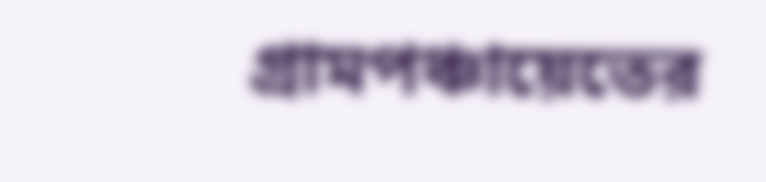গ্রামপঞ্চায়েতের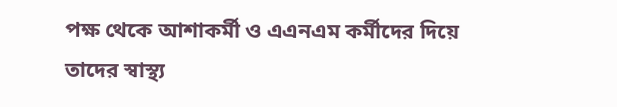পক্ষ থেকে আশাকর্মী ও এএনএম কর্মীদের দিয়ে তাদের স্বাস্থ্য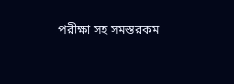পরীক্ষা সহ সমস্তরকম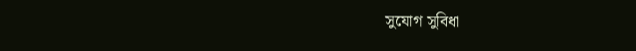সুযোগ সুবিধা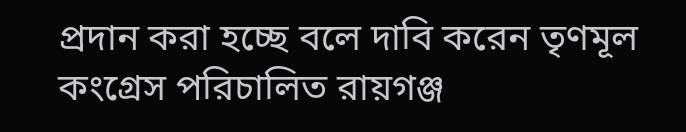প্রদান করা হচ্ছে বলে দাবি করেন তৃণমূল কংগ্রেস পরিচালিত রায়গঞ্জ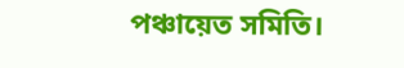পঞ্চায়েত সমিতি।